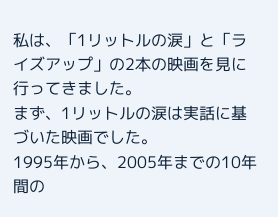私は、「1リットルの涙」と「ライズアップ」の2本の映画を見に行ってきました。
まず、1リットルの涙は実話に基づいた映画でした。
1995年から、2005年までの10年間の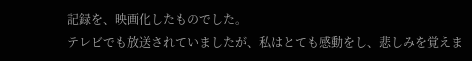記録を、映画化したものでした。
テレビでも放送されていましたが、私はとても感動をし、悲しみを覚えま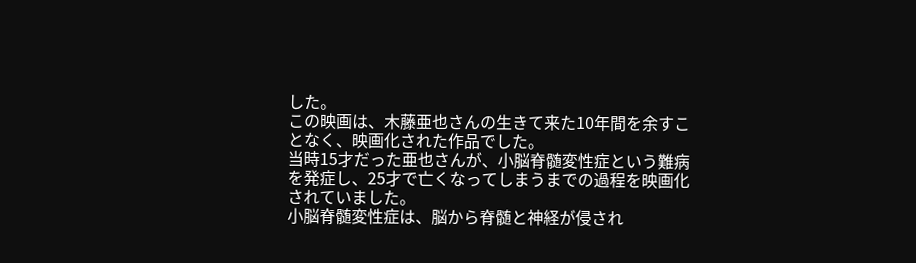した。
この映画は、木藤亜也さんの生きて来た10年間を余すことなく、映画化された作品でした。
当時15才だった亜也さんが、小脳脊髄変性症という難病を発症し、25才で亡くなってしまうまでの過程を映画化されていました。
小脳脊髄変性症は、脳から脊髄と神経が侵され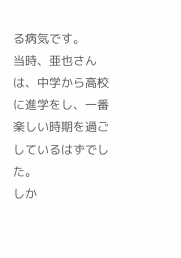る病気です。
当時、亜也さんは、中学から高校に進学をし、一番楽しい時期を過ごしているはずでした。
しか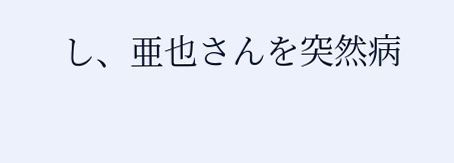し、亜也さんを突然病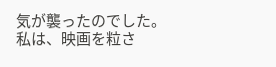気が襲ったのでした。
私は、映画を粒さ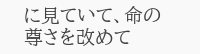に見ていて、命の尊さを改めて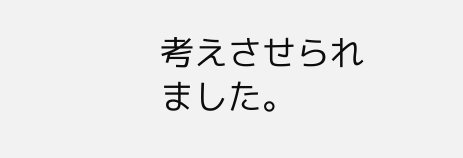考えさせられました。